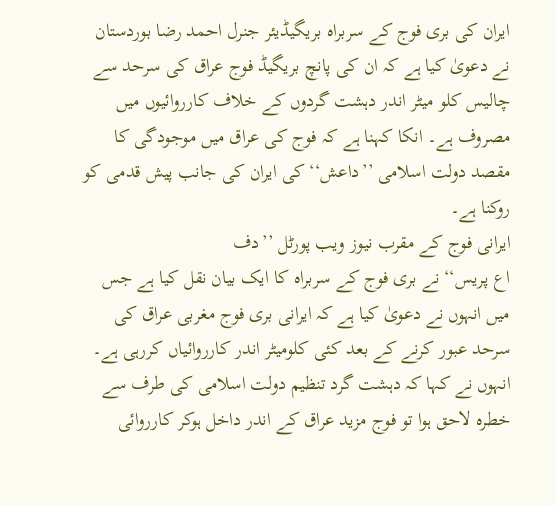ایران کی بری فوج کے سربراہ بریگیڈیئر جنرل احمد رضا بوردستان نے دعویٰ کیا ہے کہ ان کی پانچ بریگیڈ فوج عراق کی سرحد سے چالیس کلو میٹر اندر دہشت گردوں کے خلاف کارروائیوں میں مصروف ہے۔ انکا کہنا ہے کہ فوج کی عراق میں موجودگی کا مقصد دولت اسلامی ’’داعش‘‘ کی ایران کی جانب پیش قدمی کو روکنا ہے۔
ایرانی فوج کے مقرب نیوز ویب پورٹل ’’دف
اع پریس‘‘ نے بری فوج کے سربراہ کا ایک بیان نقل کیا ہے جس میں انہوں نے دعویٰ کیا ہے کہ ایرانی بری فوج مغربی عراق کی سرحد عبور کرنے کے بعد کئی کلومیٹر اندر کارروائیاں کررہی ہے۔ انہوں نے کہا کہ دہشت گرد تنظیم دولت اسلامی کی طرف سے خطرہ لاحق ہوا تو فوج مزید عراق کے اندر داخل ہوکر کارروائی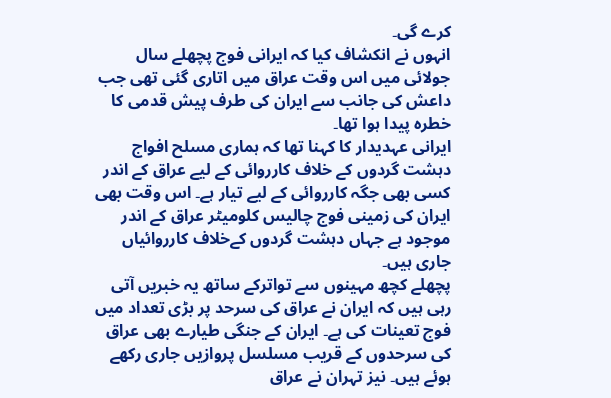کرے گی۔
انہوں نے انکشاف کیا کہ ایرانی فوج پچھلے سال جولائی میں اس وقت عراق میں اتاری گئی تھی جب داعش کی جانب سے ایران کی طرف پیش قدمی کا خطرہ پیدا ہوا تھا۔
ایرانی عہدیدار کا کہنا تھا کہ ہماری مسلح افواج دہشت گردوں کے خلاف کارروائی کے لیے عراق کے اندر کسی بھی جگہ کارروائی کے لیے تیار ہے۔ اس وقت بھی ایران کی زمینی فوج چالیس کلومیٹر عراق کے اندر موجود ہے جہاں دہشت گردوں کےخلاف کارروائیاں جاری ہیں۔
پچھلے کچھ مہینوں سے تواترکے ساتھ یہ خبریں آتی رہی ہیں کہ ایران نے عراق کی سرحد پر بڑی تعداد میں فوج تعینات کی ہے۔ ایران کے جنگی طیارے بھی عراق کی سرحدوں کے قریب مسلسل پروازیں جاری رکھے ہوئے ہیں۔ نیز تہران نے عراق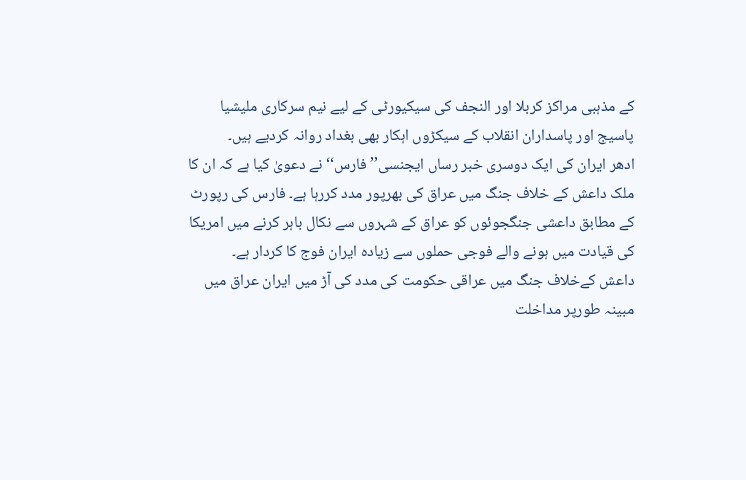کے مذہبی مراکز کربلا اور النجف کی سیکیورٹی کے لیے نیم سرکاری ملیشیا پاسیج اور پاسداران انقلاب کے سیکڑوں اہکار بھی بغداد روانہ کردیے ہیں۔
ادھر ایران کی ایک دوسری خبر رساں ایجنسی’’فارس‘‘ نے دعویٰ کیا ہے کہ ان کا ملک داعش کے خلاف جنگ میں عراق کی بھرپور مدد کررہا ہے۔ فارس کی رپورٹ کے مطابق داعشی جنگجوئوں کو عراق کے شہروں سے نکال باہر کرنے میں امریکا کی قیادت میں ہونے والے فوجی حملوں سے زیادہ ایران فوج کا کردار ہے۔
داعش کےخلاف جنگ میں عراقی حکومت کی مدد کی آڑ میں ایران عراق میں مبینہ طورپر مداخلت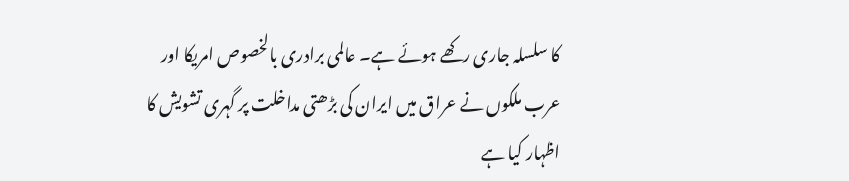کا سلسلہ جاری رکھے ہوئے ہے۔ عالمی برادری بالخصوص امریکا اور عرب ملکوں نے عراق میں ایران کی بڑھتی مداخلت پر گہری تشویش کا اظہار کیا ہے